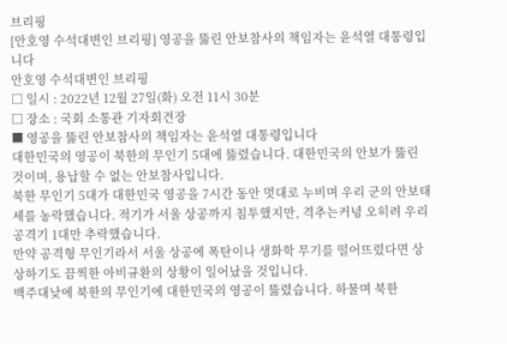브리핑
[안호영 수석대변인 브리핑] 영공을 뚫린 안보참사의 책임자는 윤석열 대통령입니다
안호영 수석대변인 브리핑
□ 일시 : 2022년 12월 27일(화) 오전 11시 30분
□ 장소 : 국회 소통관 기자회견장
■ 영공을 뚫린 안보참사의 책임자는 윤석열 대통령입니다
대한민국의 영공이 북한의 무인기 5대에 뚫렸습니다. 대한민국의 안보가 뚫린 것이며, 용납할 수 없는 안보참사입니다.
북한 무인기 5대가 대한민국 영공을 7시간 동안 멋대로 누비며 우리 군의 안보태세를 농락했습니다. 적기가 서울 상공까지 침투했지만, 격추는커녕 오히려 우리 공격기 1대만 추락했습니다.
만약 공격형 무인기라서 서울 상공에 폭탄이나 생화학 무기를 떨어뜨렸다면 상상하기도 끔찍한 아비규환의 상황이 일어났을 것입니다.
백주대낮에 북한의 무인기에 대한민국의 영공이 뚫렸습니다. 하물며 북한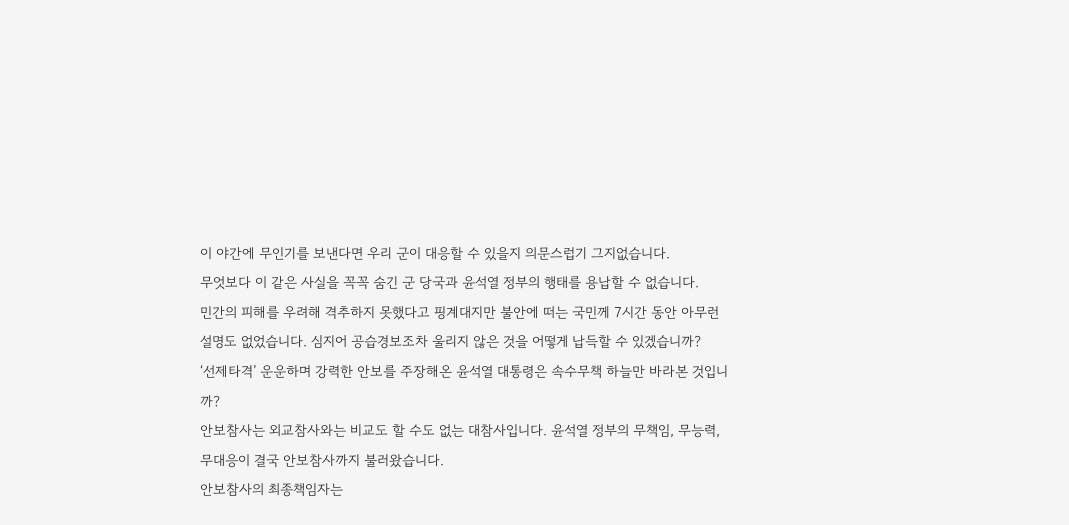이 야간에 무인기를 보낸다면 우리 군이 대응할 수 있을지 의문스럽기 그지없습니다.
무엇보다 이 같은 사실을 꼭꼭 숨긴 군 당국과 윤석열 정부의 행태를 용납할 수 없습니다.
민간의 피해를 우려해 격추하지 못했다고 핑계대지만 불안에 떠는 국민께 7시간 동안 아무런 설명도 없었습니다. 심지어 공습경보조차 울리지 않은 것을 어떻게 납득할 수 있겠습니까?
‘선제타격’ 운운하며 강력한 안보를 주장해온 윤석열 대통령은 속수무책 하늘만 바라본 것입니까?
안보참사는 외교참사와는 비교도 할 수도 없는 대참사입니다. 윤석열 정부의 무책임, 무능력, 무대응이 결국 안보참사까지 불러왔습니다.
안보참사의 최종책임자는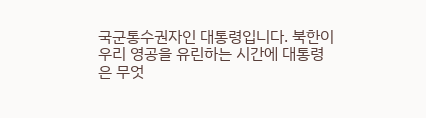국군통수권자인 대통령입니다. 북한이 우리 영공을 유린하는 시간에 대통령은 무엇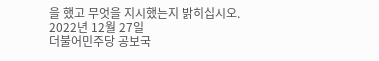을 했고 무엇을 지시했는지 밝히십시오.
2022년 12월 27일
더불어민주당 공보국